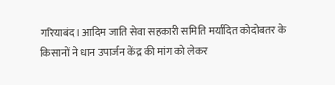गरियाबंद। आदिम जाति सेवा सहकारी समिति मर्यादित कोदोबतर के किसानों ने धान उपार्जन केंद्र की मांग को लेकर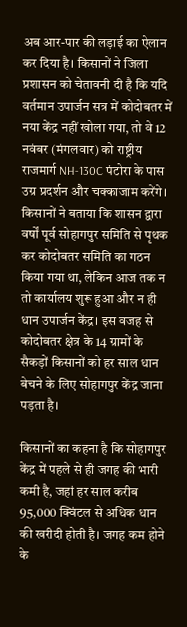अब आर-पार की लड़ाई का ऐलान कर दिया है। किसानों ने जिला प्रशासन को चेतावनी दी है कि यदि वर्तमान उपार्जन सत्र में कोदोबतर में नया केंद्र नहीं खोला गया, तो वे 12 नवंबर (मंगलवार) को राष्ट्रीय राजमार्ग NH-130C पंटोरा के पास उग्र प्रदर्शन और चक्काजाम करेंगे।
किसानों ने बताया कि शासन द्वारा वर्षों पूर्व सोहागपुर समिति से पृथक कर कोदोबतर समिति का गठन किया गया था, लेकिन आज तक न तो कार्यालय शुरू हुआ और न ही धान उपार्जन केंद्र। इस वजह से कोदोबतर क्षेत्र के 14 ग्रामों के सैकड़ों किसानों को हर साल धान बेचने के लिए सोहागपुर केंद्र जाना पड़ता है।

किसानों का कहना है कि सोहागपुर केंद्र में पहले से ही जगह की भारी कमी है, जहां हर साल करीब 95,000 क्विंटल से अधिक धान की खरीदी होती है। जगह कम होने के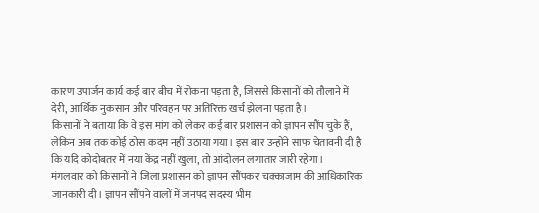कारण उपार्जन कार्य कई बार बीच में रोकना पड़ता है, जिससे किसानों को तौलाने में देरी, आर्थिक नुकसान और परिवहन पर अतिरिक्त खर्च झेलना पड़ता है।
किसानों ने बताया कि वे इस मांग को लेकर कई बार प्रशासन को ज्ञापन सौंप चुके हैं, लेकिन अब तक कोई ठोस कदम नहीं उठाया गया। इस बार उन्होंने साफ चेतावनी दी है कि यदि कोदोबतर में नया केंद्र नहीं खुला, तो आंदोलन लगातार जारी रहेगा।
मंगलवार को किसानों ने जिला प्रशासन को ज्ञापन सौंपकर चक्काजाम की आधिकारिक जानकारी दी। ज्ञापन सौंपने वालों में जनपद सदस्य भीम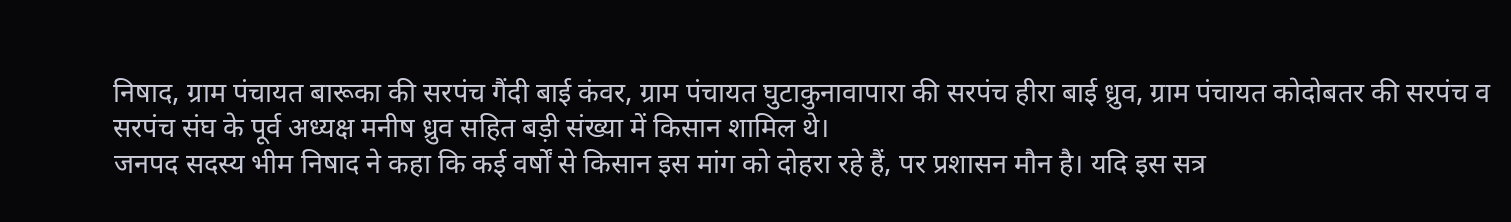निषाद, ग्राम पंचायत बारूका की सरपंच गैंदी बाई कंवर, ग्राम पंचायत घुटाकुनावापारा की सरपंच हीरा बाई ध्रुव, ग्राम पंचायत कोदोबतर की सरपंच व सरपंच संघ के पूर्व अध्यक्ष मनीष ध्रुव सहित बड़ी संख्या में किसान शामिल थे।
जनपद सदस्य भीम निषाद ने कहा कि कई वर्षों से किसान इस मांग को दोहरा रहे हैं, पर प्रशासन मौन है। यदि इस सत्र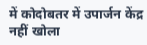में कोदोबतर में उपार्जन केंद्र नहीं खोला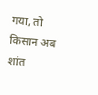गया, तो किसान अब शांत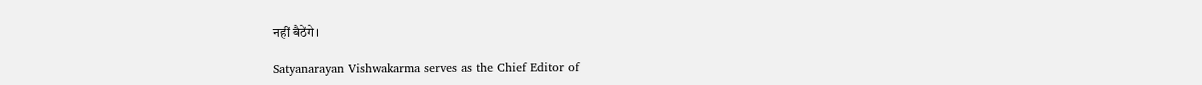नहीं बैठेंगे।

Satyanarayan Vishwakarma serves as the Chief Editor of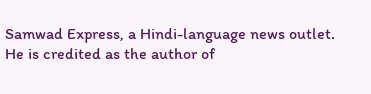Samwad Express, a Hindi-language news outlet. He is credited as the author of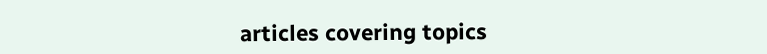articles covering topics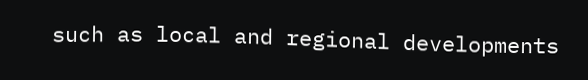such as local and regional developments